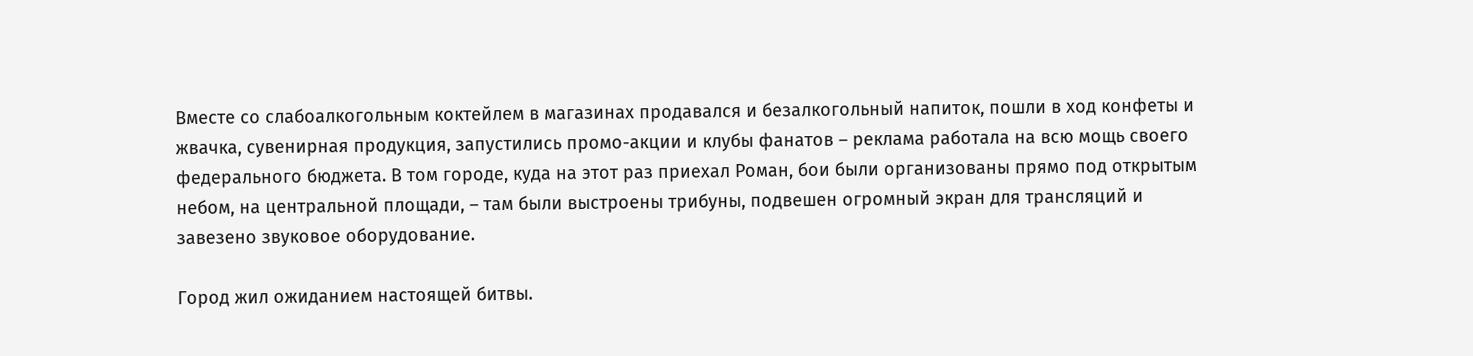Вместе со слабоалкогольным коктейлем в магазинах продавался и безалкогольный напиток, пошли в ход конфеты и жвачка, сувенирная продукция, запустились промо-акции и клубы фанатов – реклама работала на всю мощь своего федерального бюджета. В том городе, куда на этот раз приехал Роман, бои были организованы прямо под открытым небом, на центральной площади, – там были выстроены трибуны, подвешен огромный экран для трансляций и завезено звуковое оборудование.

Город жил ожиданием настоящей битвы.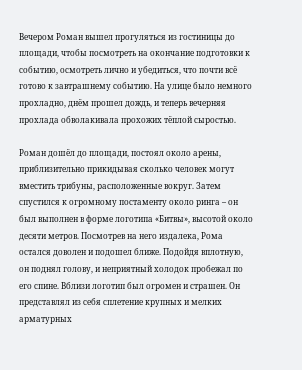Вечером Роман вышел прогуляться из гостиницы до площади, чтобы посмотреть на окончание подготовки к событию, осмотреть лично и убедиться, что почти всё готово к завтрашнему событию. На улице было немного прохладно, днём прошел дождь, и теперь вечерняя прохлада обволакивала прохожих тёплой сыростью.

Роман дошёл до площади, постоял около арены, приблизительно прикидывая сколько человек могут вместить трибуны, расположенные вокруг. Затем спустился к огромному постаменту около ринга – он был выполнен в форме логотипа «Битвы», высотой около десяти метров. Посмотрев на него издалека, Рома остался доволен и подошел ближе. Подойдя вплотную, он поднял голову, и неприятный холодок пробежал по его спине. Вблизи логотип был огромен и страшен. Он представлял из себя сплетение крупных и мелких арматурных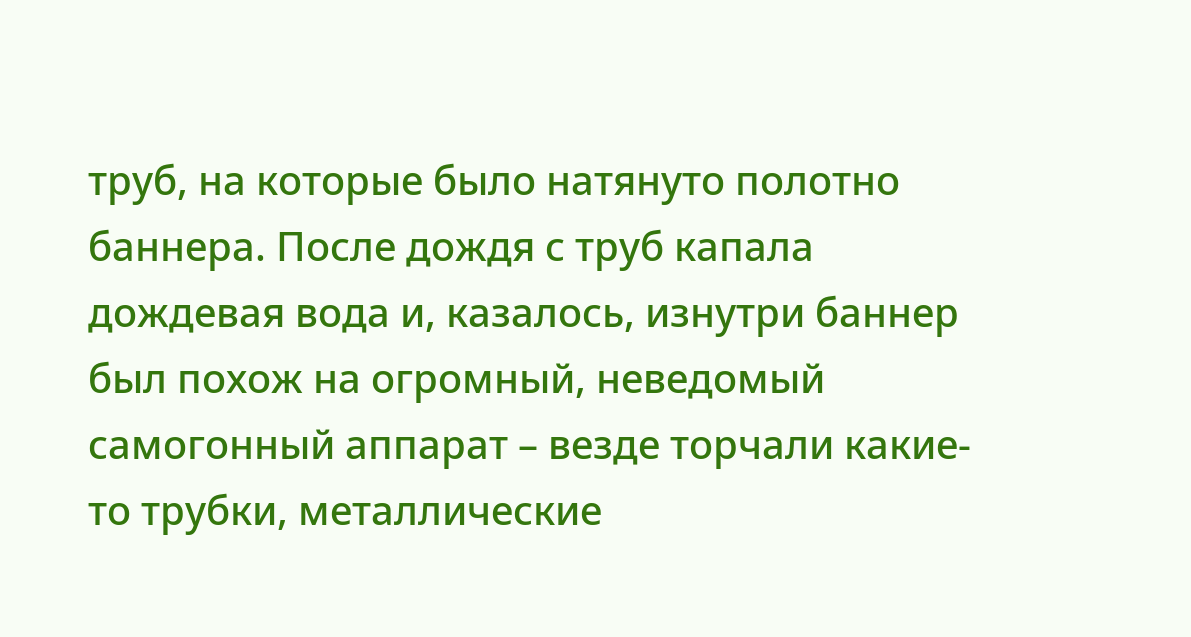труб, на которые было натянуто полотно баннера. После дождя с труб капала дождевая вода и, казалось, изнутри баннер был похож на огромный, неведомый самогонный аппарат – везде торчали какие-то трубки, металлические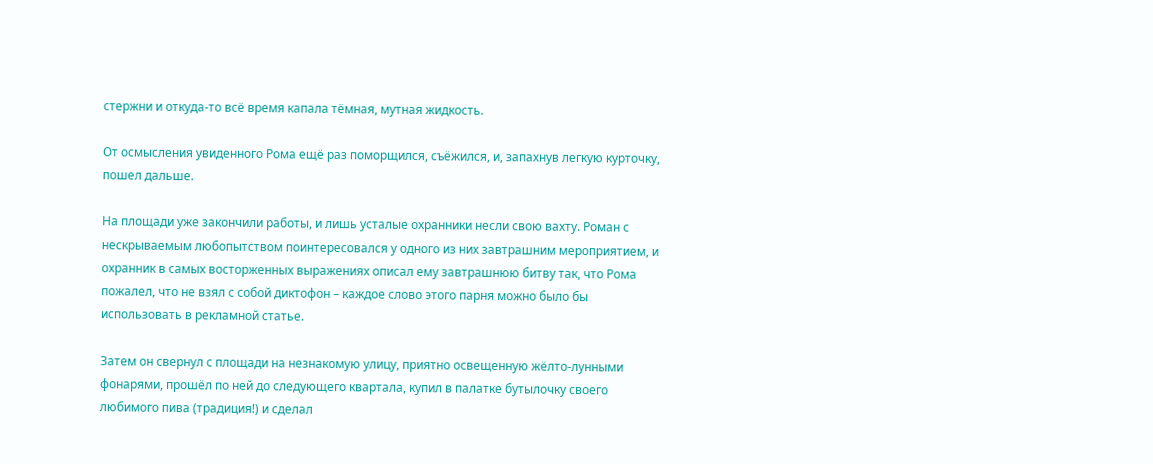стержни и откуда-то всё время капала тёмная, мутная жидкость.

От осмысления увиденного Рома ещё раз поморщился, съёжился, и, запахнув легкую курточку, пошел дальше.

На площади уже закончили работы, и лишь усталые охранники несли свою вахту. Роман с нескрываемым любопытством поинтересовался у одного из них завтрашним мероприятием, и охранник в самых восторженных выражениях описал ему завтрашнюю битву так, что Рома пожалел, что не взял с собой диктофон – каждое слово этого парня можно было бы использовать в рекламной статье.

Затем он свернул с площади на незнакомую улицу, приятно освещенную жёлто-лунными фонарями, прошёл по ней до следующего квартала, купил в палатке бутылочку своего любимого пива (традиция!) и сделал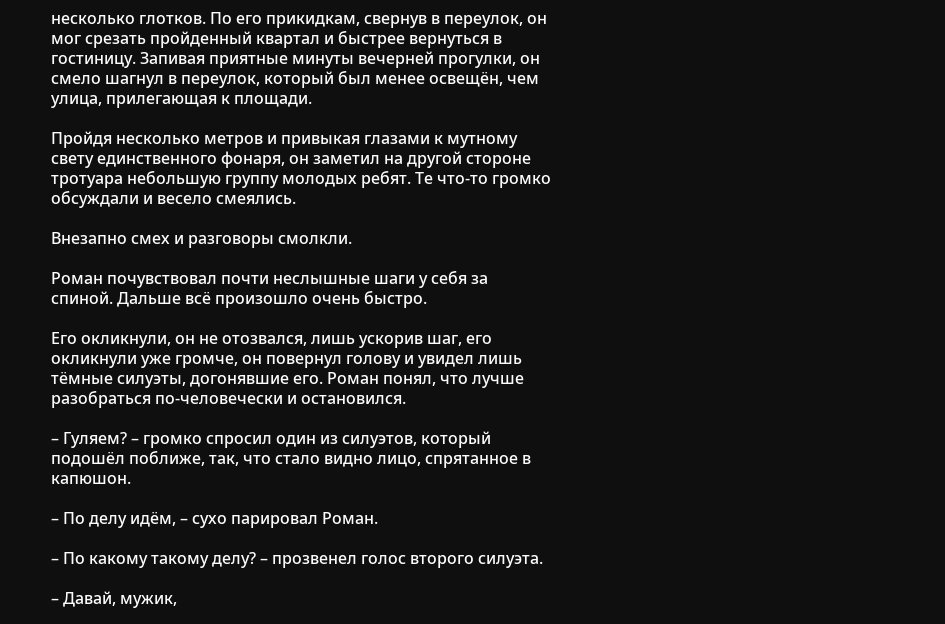несколько глотков. По его прикидкам, свернув в переулок, он мог срезать пройденный квартал и быстрее вернуться в гостиницу. Запивая приятные минуты вечерней прогулки, он смело шагнул в переулок, который был менее освещён, чем улица, прилегающая к площади.

Пройдя несколько метров и привыкая глазами к мутному свету единственного фонаря, он заметил на другой стороне тротуара небольшую группу молодых ребят. Те что-то громко обсуждали и весело смеялись.

Внезапно смех и разговоры смолкли.

Роман почувствовал почти неслышные шаги у себя за спиной. Дальше всё произошло очень быстро.

Его окликнули, он не отозвался, лишь ускорив шаг, его окликнули уже громче, он повернул голову и увидел лишь тёмные силуэты, догонявшие его. Роман понял, что лучше разобраться по-человечески и остановился.

– Гуляем? – громко спросил один из силуэтов, который подошёл поближе, так, что стало видно лицо, спрятанное в капюшон.

– По делу идём, – сухо парировал Роман.

– По какому такому делу? – прозвенел голос второго силуэта.

– Давай, мужик,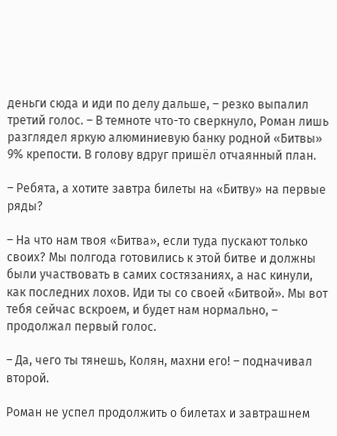деньги сюда и иди по делу дальше, – резко выпалил третий голос. – В темноте что-то сверкнуло, Роман лишь разглядел яркую алюминиевую банку родной «Битвы» 9% крепости. В голову вдруг пришёл отчаянный план.

– Ребята, а хотите завтра билеты на «Битву» на первые ряды?

– На что нам твоя «Битва», если туда пускают только своих? Мы полгода готовились к этой битве и должны были участвовать в самих состязаниях, а нас кинули, как последних лохов. Иди ты со своей «Битвой». Мы вот тебя сейчас вскроем, и будет нам нормально, – продолжал первый голос.

– Да, чего ты тянешь, Колян, махни его! – подначивал второй.

Роман не успел продолжить о билетах и завтрашнем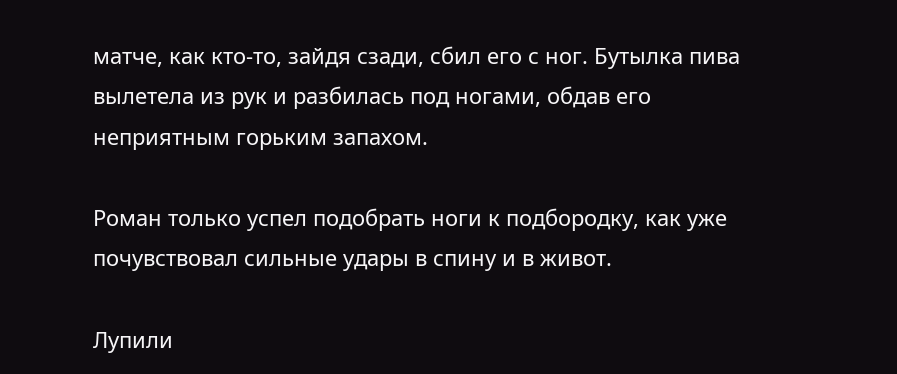матче, как кто-то, зайдя сзади, сбил его с ног. Бутылка пива вылетела из рук и разбилась под ногами, обдав его неприятным горьким запахом.

Роман только успел подобрать ноги к подбородку, как уже почувствовал сильные удары в спину и в живот.

Лупили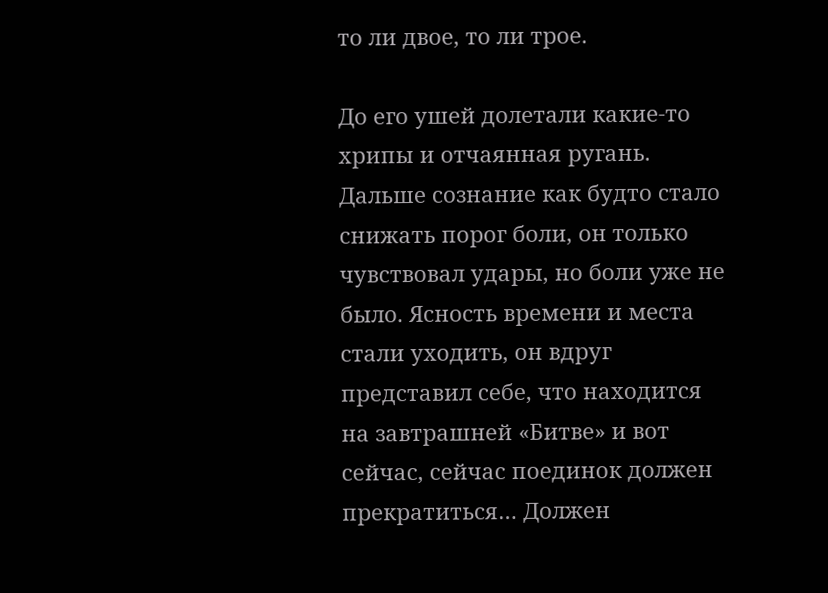то ли двое, то ли трое.

До его ушей долетали какие-то хрипы и отчаянная ругань. Дальше сознание как будто стало снижать порог боли, он только чувствовал удары, но боли уже не было. Ясность времени и места стали уходить, он вдруг представил себе, что находится на завтрашней «Битве» и вот сейчас, сейчас поединок должен прекратиться… Должен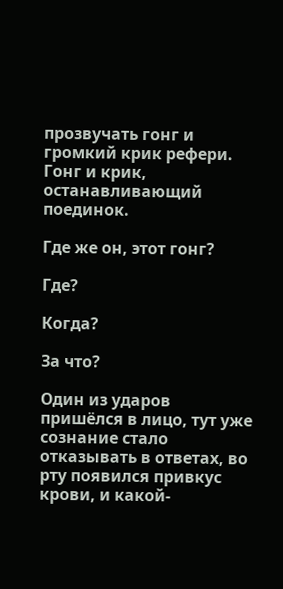прозвучать гонг и громкий крик рефери. Гонг и крик, останавливающий поединок.

Где же он, этот гонг?

Где?

Когда?

За что?

Один из ударов пришёлся в лицо, тут уже сознание стало отказывать в ответах, во рту появился привкус крови, и какой-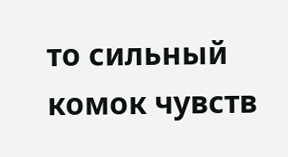то сильный комок чувств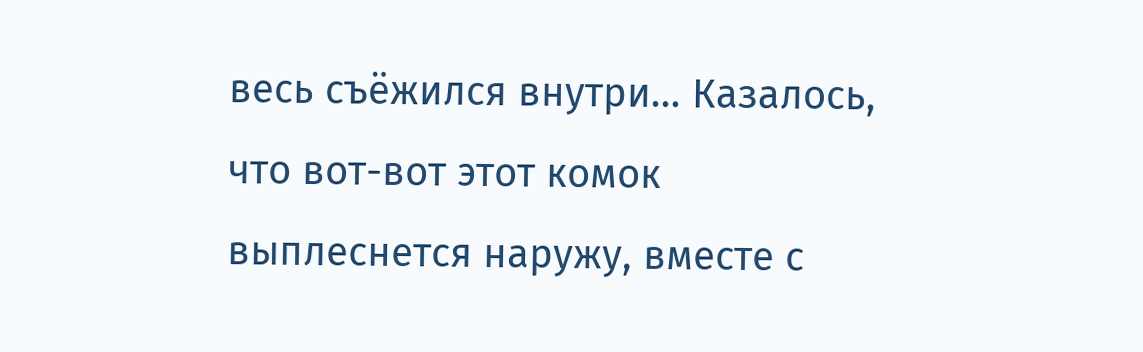весь съёжился внутри… Казалось, что вот-вот этот комок выплеснется наружу, вместе с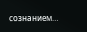сознанием…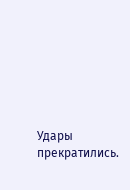Удары прекратились.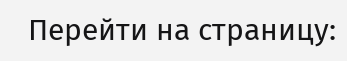Перейти на страницу: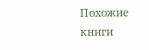Похожие книги